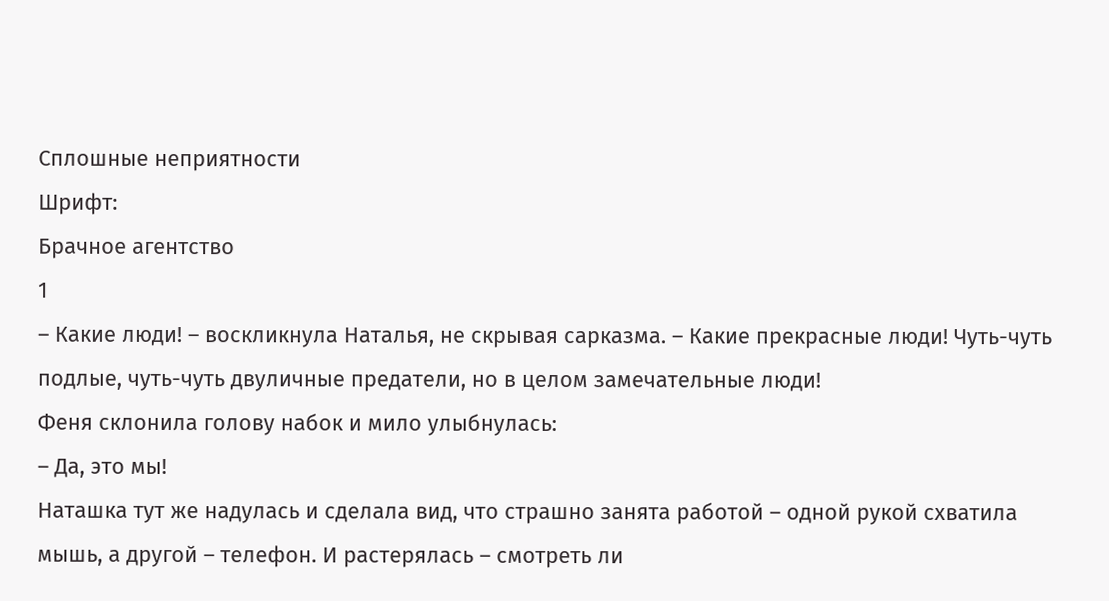Сплошные неприятности
Шрифт:
Брачное агентство
1
– Какие люди! – воскликнула Наталья, не скрывая сарказма. – Какие прекрасные люди! Чуть-чуть подлые, чуть-чуть двуличные предатели, но в целом замечательные люди!
Феня склонила голову набок и мило улыбнулась:
– Да, это мы!
Наташка тут же надулась и сделала вид, что страшно занята работой – одной рукой схватила мышь, а другой – телефон. И растерялась – смотреть ли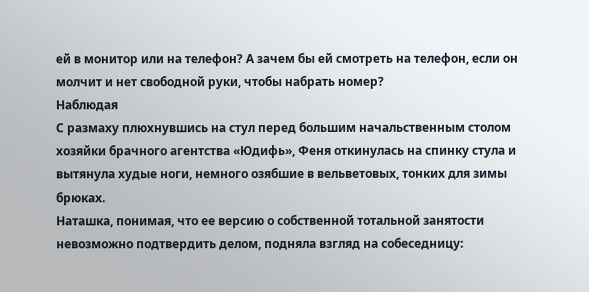ей в монитор или на телефон? А зачем бы ей смотреть на телефон, если он молчит и нет свободной руки, чтобы набрать номер?
Наблюдая
С размаху плюхнувшись на стул перед большим начальственным столом хозяйки брачного агентства «Юдифь», Феня откинулась на спинку стула и вытянула худые ноги, немного озябшие в вельветовых, тонких для зимы брюках.
Наташка, понимая, что ее версию о собственной тотальной занятости невозможно подтвердить делом, подняла взгляд на собеседницу: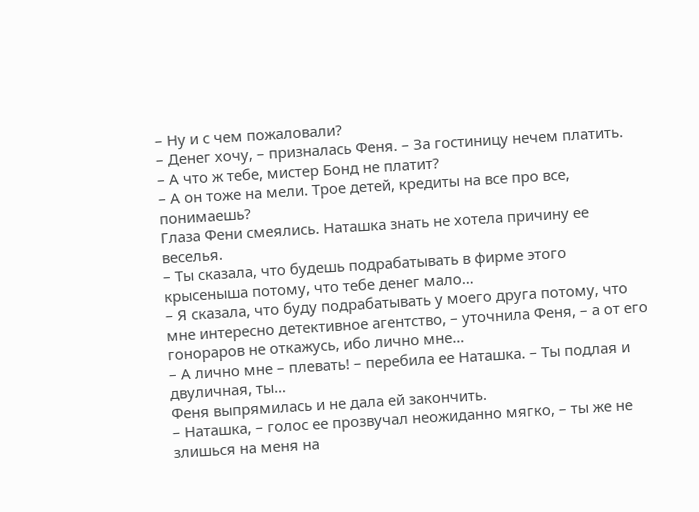– Ну и с чем пожаловали?
– Денег хочу, – призналась Феня. – За гостиницу нечем платить.
– А что ж тебе, мистер Бонд не платит?
– А он тоже на мели. Трое детей, кредиты на все про все, понимаешь?
Глаза Фени смеялись. Наташка знать не хотела причину ее веселья.
– Ты сказала, что будешь подрабатывать в фирме этого крысеныша потому, что тебе денег мало…
– Я сказала, что буду подрабатывать у моего друга потому, что мне интересно детективное агентство, – уточнила Феня, – а от его гонораров не откажусь, ибо лично мне…
– А лично мне – плевать! – перебила ее Наташка. – Ты подлая и двуличная, ты…
Феня выпрямилась и не дала ей закончить.
– Наташка, – голос ее прозвучал неожиданно мягко, – ты же не злишься на меня на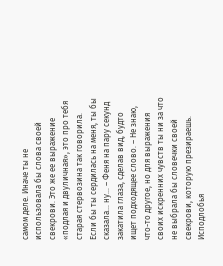самом деле. Иначе ты не использовала бы слова своей свекрови. Это же ее выражение «подлая и двуличная», это про тебя старая стервозина так говорила. Если бы ты сердилась на меня, ты бы сказала… ну… – Феня на пару секунд закатила глаза, сделав вид, будто ищет подходящее слово. – Не знаю, что-то другое, но для выражения своих искренних чувств ты ни за что не выбрала бы словечки своей свекрови, которую презираешь.
Исподлобья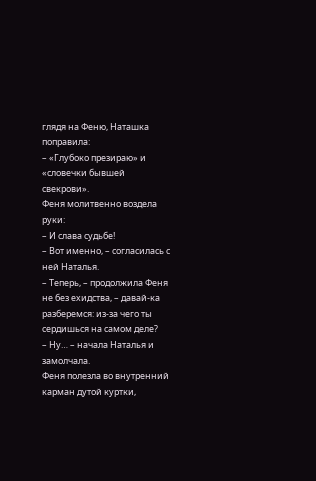глядя на Феню, Наташка поправила:
– «Глубоко презираю» и «словечки бывшей свекрови».
Феня молитвенно воздела руки:
– И слава судьбе!
– Вот именно, – согласилась с ней Наталья.
– Теперь, – продолжила Феня не без ехидства, – давай-ка разберемся: из-за чего ты сердишься на самом деле?
– Ну… – начала Наталья и замолчала.
Феня полезла во внутренний карман дутой куртки,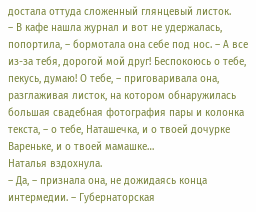достала оттуда сложенный глянцевый листок.
– В кафе нашла журнал и вот не удержалась, попортила, – бормотала она себе под нос. – А все из-за тебя, дорогой мой друг! Беспокоюсь о тебе, пекусь, думаю! О тебе, – приговаривала она, разглаживая листок, на котором обнаружилась большая свадебная фотография пары и колонка текста, – о тебе, Наташечка, и о твоей дочурке Вареньке, и о твоей мамашке…
Наталья вздохнула.
– Да, – признала она, не дожидаясь конца интермедии. – Губернаторская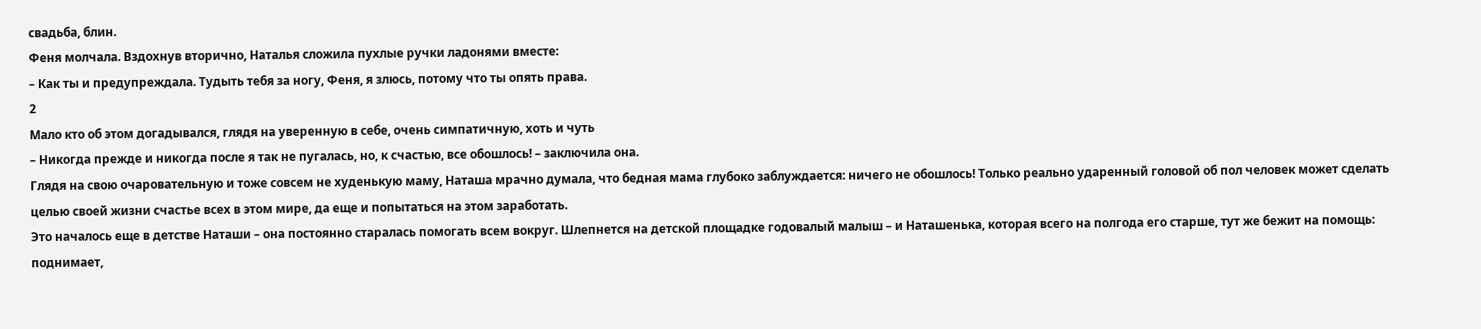свадьба, блин.
Феня молчала. Вздохнув вторично, Наталья сложила пухлые ручки ладонями вместе:
– Как ты и предупреждала. Тудыть тебя за ногу, Феня, я злюсь, потому что ты опять права.
2
Мало кто об этом догадывался, глядя на уверенную в себе, очень симпатичную, хоть и чуть
– Никогда прежде и никогда после я так не пугалась, но, к счастью, все обошлось! – заключила она.
Глядя на свою очаровательную и тоже совсем не худенькую маму, Наташа мрачно думала, что бедная мама глубоко заблуждается: ничего не обошлось! Только реально ударенный головой об пол человек может сделать целью своей жизни счастье всех в этом мире, да еще и попытаться на этом заработать.
Это началось еще в детстве Наташи – она постоянно старалась помогать всем вокруг. Шлепнется на детской площадке годовалый малыш – и Наташенька, которая всего на полгода его старше, тут же бежит на помощь: поднимает,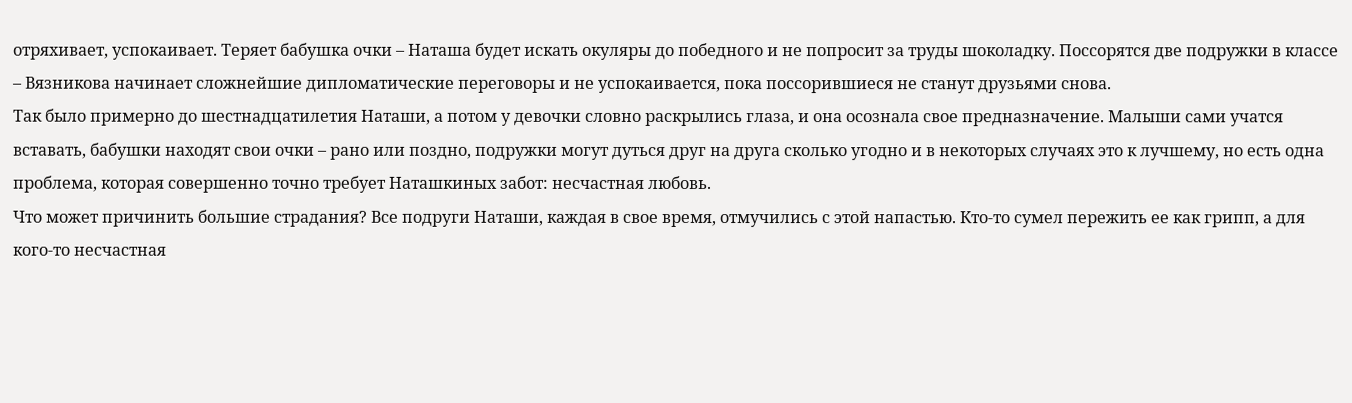отряхивает, успокаивает. Теряет бабушка очки – Наташа будет искать окуляры до победного и не попросит за труды шоколадку. Поссорятся две подружки в классе – Вязникова начинает сложнейшие дипломатические переговоры и не успокаивается, пока поссорившиеся не станут друзьями снова.
Так было примерно до шестнадцатилетия Наташи, а потом у девочки словно раскрылись глаза, и она осознала свое предназначение. Малыши сами учатся вставать, бабушки находят свои очки – рано или поздно, подружки могут дуться друг на друга сколько угодно и в некоторых случаях это к лучшему, но есть одна проблема, которая совершенно точно требует Наташкиных забот: несчастная любовь.
Что может причинить большие страдания? Все подруги Наташи, каждая в свое время, отмучились с этой напастью. Кто-то сумел пережить ее как грипп, а для кого-то несчастная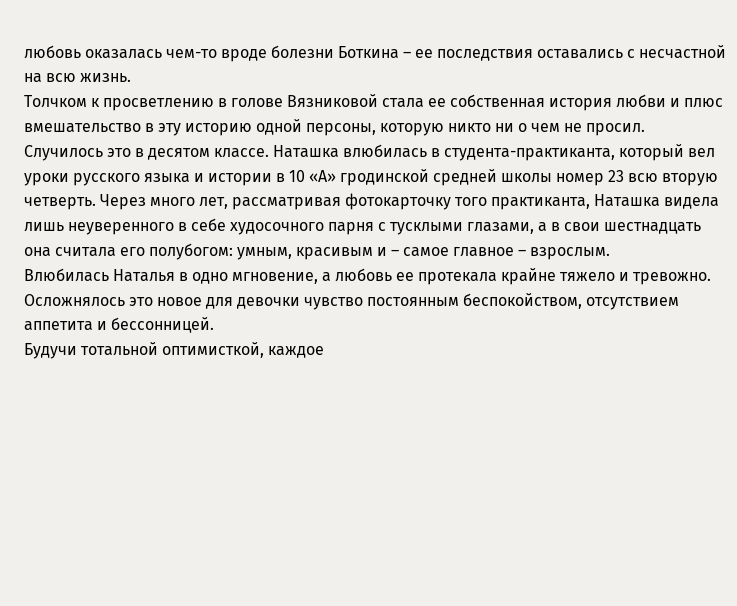любовь оказалась чем-то вроде болезни Боткина – ее последствия оставались с несчастной на всю жизнь.
Толчком к просветлению в голове Вязниковой стала ее собственная история любви и плюс вмешательство в эту историю одной персоны, которую никто ни о чем не просил.
Случилось это в десятом классе. Наташка влюбилась в студента-практиканта, который вел уроки русского языка и истории в 10 «А» гродинской средней школы номер 23 всю вторую четверть. Через много лет, рассматривая фотокарточку того практиканта, Наташка видела лишь неуверенного в себе худосочного парня с тусклыми глазами, а в свои шестнадцать она считала его полубогом: умным, красивым и – самое главное – взрослым.
Влюбилась Наталья в одно мгновение, а любовь ее протекала крайне тяжело и тревожно. Осложнялось это новое для девочки чувство постоянным беспокойством, отсутствием аппетита и бессонницей.
Будучи тотальной оптимисткой, каждое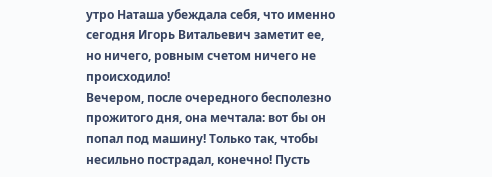утро Наташа убеждала себя, что именно сегодня Игорь Витальевич заметит ее, но ничего, ровным счетом ничего не происходило!
Вечером, после очередного бесполезно прожитого дня, она мечтала: вот бы он попал под машину! Только так, чтобы несильно пострадал, конечно! Пусть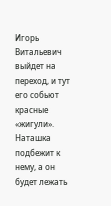Игорь Витальевич выйдет на переход, и тут его собьют красные «жигули». Наташка подбежит к нему, а он будет лежать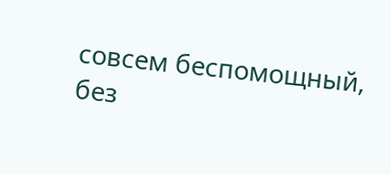совсем беспомощный, без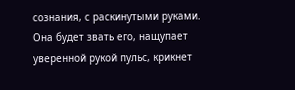сознания, с раскинутыми руками. Она будет звать его, нащупает уверенной рукой пульс, крикнет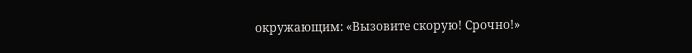окружающим: «Вызовите скорую! Срочно!»